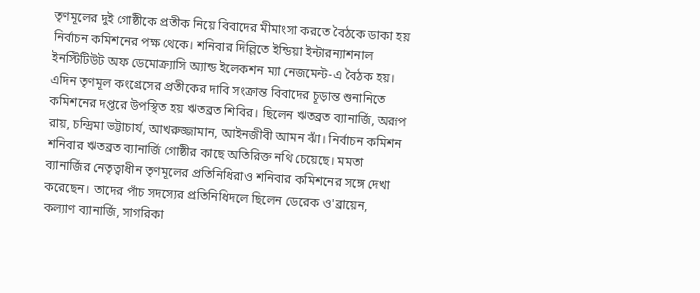তৃণমূলের দুই গোষ্ঠীকে প্রতীক নিয়ে বিবাদের মীমাংসা করতে বৈঠকে ডাকা হয় নির্বাচন কমিশনের পক্ষ থেকে। শনিবার দিল্লিতে ইন্ডিয়া ইন্টারন্যাশনাল ইনস্টিটিউট অফ ডেমোক্র্যাসি অ্যান্ড ইলেকশন ম্যা নেজমেন্ট-এ বৈঠক হয়। এদিন তৃণমূল কংগ্রেসের প্রতীকের দাবি সংক্রান্ত বিবাদের চূড়ান্ত শুনানিতে কমিশনের দপ্তরে উপস্থিত হয় ঋতব্রত শিবির। ছিলেন ঋতব্রত ব্যানার্জি, অরূপ রায়, চন্দ্রিমা ভট্টাচার্য, আখরুজ্জামান, আইনজীবী আমন ঝাঁ। নির্বাচন কমিশন শনিবার ঋতব্রত ব্যানার্জি গোষ্ঠীর কাছে অতিরিক্ত নথি চেয়েছে। মমতা ব্যানার্জির নেতৃত্বাধীন তৃণমূলের প্রতিনিধিরাও শনিবার কমিশনের সঙ্গে দেখা করেছেন। তাদের পাঁচ সদস্যের প্রতিনিধিদলে ছিলেন ডেরেক ও'ব্রায়েন, কল্যাণ ব্যানার্জি, সাগরিকা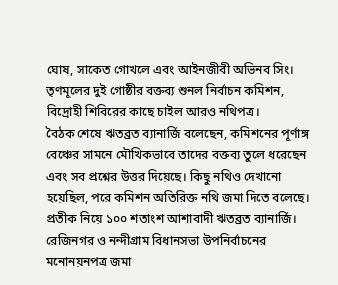ঘোষ, সাকেত গোখলে এবং আইনজীবী অভিনব সিং। তৃণমূলের দুই গোষ্ঠীর বক্তব্য শুনল নির্বাচন কমিশন, বিদ্রোহী শিবিরের কাছে চাইল আরও নথিপত্র।
বৈঠক শেষে ঋতব্রত ব্যানার্জি বলেছেন, কমিশনের পূর্ণাঙ্গ বেঞ্চের সামনে মৌখিকভাবে তাদের বক্তব্য তুলে ধরেছেন এবং সব প্রশ্নের উত্তর দিয়েছে। কিছু নথিও দেখানো হয়েছিল, পরে কমিশন অতিরিক্ত নথি জমা দিতে বলেছে। প্রতীক নিয়ে ১০০ শতাংশ আশাবাদী ঋতব্রত ব্যানার্জি। রেজিনগর ও নন্দীগ্রাম বিধানসভা উপনির্বাচনের মনোনয়নপত্র জমা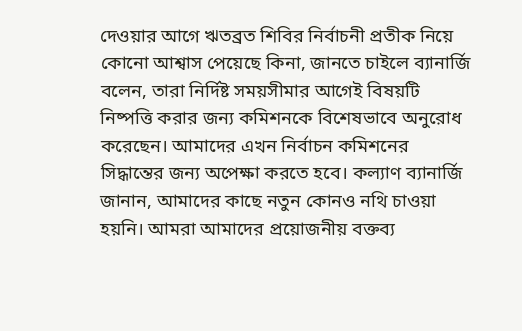দেওয়ার আগে ঋতব্রত শিবির নির্বাচনী প্রতীক নিয়ে কোনো আশ্বাস পেয়েছে কিনা, জানতে চাইলে ব্যানার্জি বলেন, তারা নির্দিষ্ট সময়সীমার আগেই বিষয়টি নিষ্পত্তি করার জন্য কমিশনকে বিশেষভাবে অনুরোধ করেছেন। আমাদের এখন নির্বাচন কমিশনের সিদ্ধান্তের জন্য অপেক্ষা করতে হবে। কল্যাণ ব্যানার্জি জানান, আমাদের কাছে নতুন কোনও নথি চাওয়া হয়নি। আমরা আমাদের প্রয়োজনীয় বক্তব্য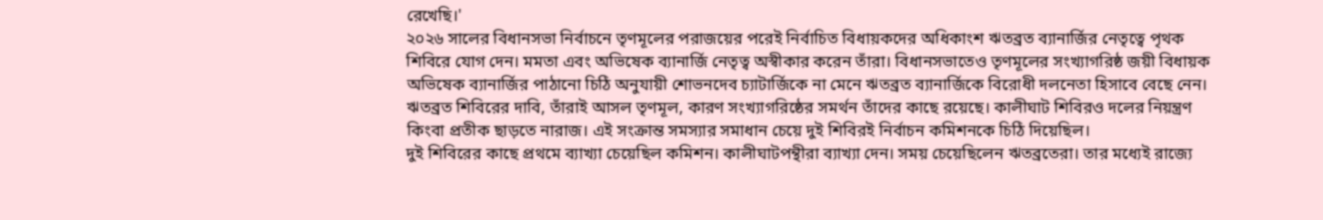রেখেছি।'
২০২৬ সালের বিধানসভা নির্বাচনে তৃণমূলের পরাজয়ের পরেই নির্বাচিত বিধায়কদের অধিকাংশ ঋতব্রত ব্যানার্জির নেতৃত্বে পৃথক শিবিরে যোগ দেন। মমতা এবং অভিষেক ব্যানার্জি নেতৃত্ব অস্বীকার করেন তাঁরা। বিধানসভাতেও তৃণমূলের সংখ্যাগরিষ্ঠ জয়ী বিধায়ক অভিষেক ব্যানার্জির পাঠানো চিঠি অনুযায়ী শোভনদেব চ্যাটার্জিকে না মেনে ঋতব্রত ব্যানার্জিকে বিরোধী দলনেতা হিসাবে বেছে নেন। ঋতব্রত শিবিরের দাবি, তাঁরাই আসল তৃণমূল, কারণ সংখ্যাগরিষ্ঠের সমর্থন তাঁদের কাছে রয়েছে। কালীঘাট শিবিরও দলের নিয়ন্ত্রণ কিংবা প্রতীক ছাড়তে নারাজ। এই সংক্রান্ত সমস্যার সমাধান চেয়ে দুই শিবিরই নির্বাচন কমিশনকে চিঠি দিয়েছিল।
দুই শিবিরের কাছে প্রথমে ব্যাখ্যা চেয়েছিল কমিশন। কালীঘাটপন্থীরা ব্যাখ্যা দেন। সময় চেয়েছিলেন ঋতব্রতেরা। তার মধ্যেই রাজ্যে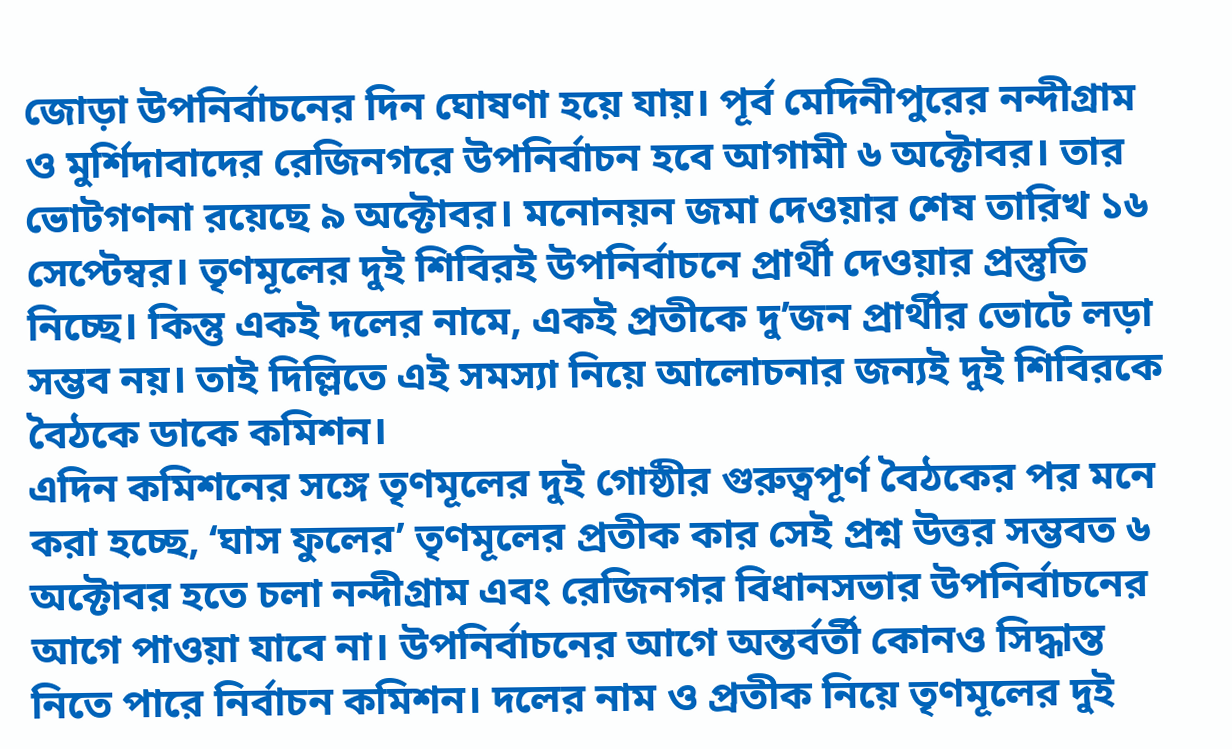জোড়া উপনির্বাচনের দিন ঘোষণা হয়ে যায়। পূর্ব মেদিনীপুরের নন্দীগ্রাম ও মুর্শিদাবাদের রেজিনগরে উপনির্বাচন হবে আগামী ৬ অক্টোবর। তার ভোটগণনা রয়েছে ৯ অক্টোবর। মনোনয়ন জমা দেওয়ার শেষ তারিখ ১৬ সেপ্টেম্বর। তৃণমূলের দুই শিবিরই উপনির্বাচনে প্রার্থী দেওয়ার প্রস্তুতি নিচ্ছে। কিন্তু একই দলের নামে, একই প্রতীকে দু’জন প্রার্থীর ভোটে লড়া সম্ভব নয়। তাই দিল্লিতে এই সমস্যা নিয়ে আলোচনার জন্যই দুই শিবিরকে বৈঠকে ডাকে কমিশন।
এদিন কমিশনের সঙ্গে তৃণমূলের দুই গোষ্ঠীর গুরুত্বপূর্ণ বৈঠকের পর মনে করা হচ্ছে, ‘ঘাস ফুলের’ তৃণমূলের প্রতীক কার সেই প্রশ্ন উত্তর সম্ভবত ৬ অক্টোবর হতে চলা নন্দীগ্রাম এবং রেজিনগর বিধানসভার উপনির্বাচনের আগে পাওয়া যাবে না। উপনির্বাচনের আগে অন্তর্বর্তী কোনও সিদ্ধান্ত নিতে পারে নির্বাচন কমিশন। দলের নাম ও প্রতীক নিয়ে তৃণমূলের দুই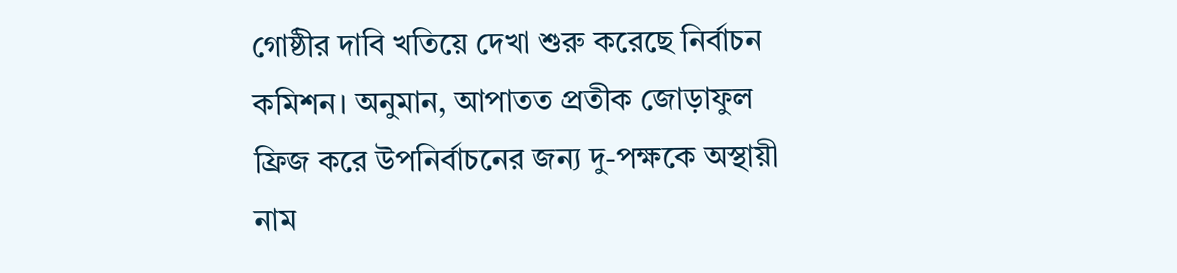গোষ্ঠীর দাবি খতিয়ে দেখা শুরু করেছে নির্বাচন কমিশন। অনুমান, আপাতত প্রতীক জোড়াফুল ফ্রিজ করে উপনির্বাচনের জন্য দু-পক্ষকে অস্থায়ী নাম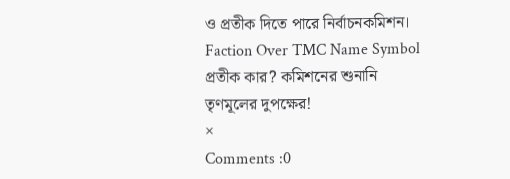ও প্রতীক দিতে পারে নির্বাচনকমিশন।
Faction Over TMC Name Symbol
প্রতীক কার? কমিশনের শুনানি তৃণমূলের দুপক্ষের!
×
Comments :0